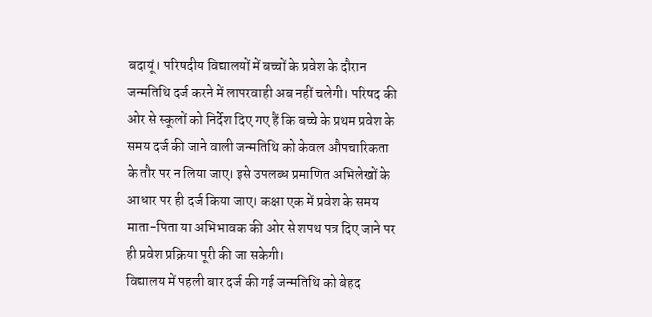बदायूं। परिषदीय विद्यालयों में बच्चों के प्रवेश के दौरान जन्मतिथि दर्ज करने में लापरवाही अब नहीं चलेगी। परिषद की ओर से स्कूलों को निर्देश दिए गए हैं कि बच्चे के प्रथम प्रवेश के समय दर्ज की जाने वाली जन्मतिथि को केवल औपचारिकता के तौर पर न लिया जाए। इसे उपलब्ध प्रमाणित अभिलेखों के आधार पर ही दर्ज किया जाए। कक्षा एक में प्रवेश के समय माता-पिता या अभिभावक की ओर से शपथ पत्र दिए जाने पर ही प्रवेश प्रक्रिया पूरी की जा सकेगी।
विद्यालय में पहली बार दर्ज की गई जन्मतिथि को बेहद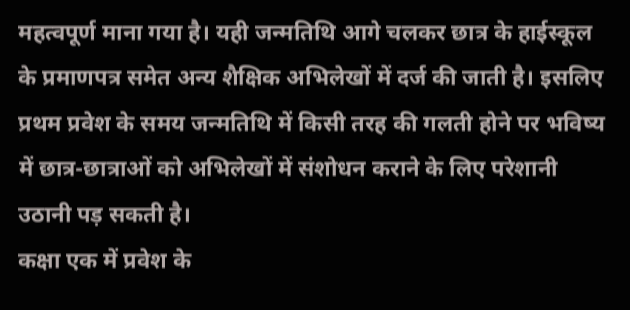महत्वपूर्ण माना गया है। यही जन्मतिथि आगे चलकर छात्र के हाईस्कूल के प्रमाणपत्र समेत अन्य शैक्षिक अभिलेखों में दर्ज की जाती है। इसलिए प्रथम प्रवेश के समय जन्मतिथि में किसी तरह की गलती होने पर भविष्य में छात्र-छात्राओं को अभिलेखों में संशोधन कराने के लिए परेशानी उठानी पड़ सकती है।
कक्षा एक में प्रवेश के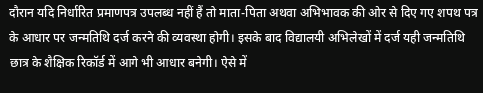दौरान यदि निर्धारित प्रमाणपत्र उपलब्ध नहीं हैं तो माता-पिता अथवा अभिभावक की ओर से दिए गए शपथ पत्र के आधार पर जन्मतिथि दर्ज करने की व्यवस्था होगी। इसके बाद विद्यालयी अभिलेखों में दर्ज यही जन्मतिथि छात्र के शैक्षिक रिकॉर्ड में आगे भी आधार बनेगी। ऐसे में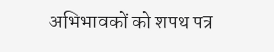अभिभावकों को शपथ पत्र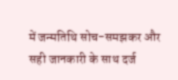में जन्मतिथि सोच-समझकर और सही जानकारी के साथ दर्ज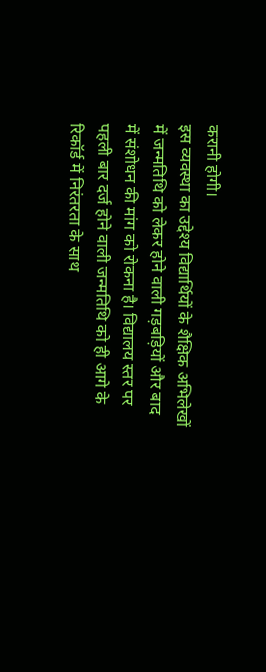करानी होगी।
इस व्यवस्था का उद्देश्य विद्यार्थियों के शैक्षिक अभिलेखों में जन्मतिथि को लेकर होने वाली गड़बड़ियों और बाद में संशोधन की मांग को रोकना है। विद्यालय स्तर पर पहली बार दर्ज होने वाली जन्मतिथि को ही आगे के रिकॉर्ड में निरंतरता के साथ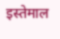इस्तेमाल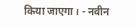किया जाएगा। - नवीन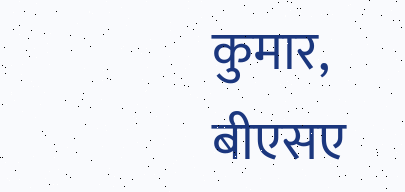कुमार, बीएसए